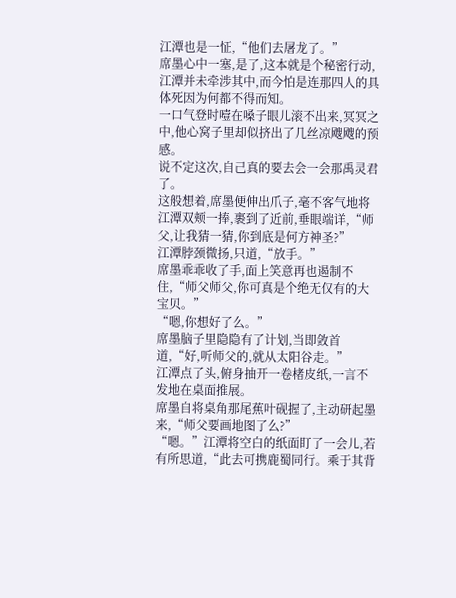江潭也是一怔,“他们去屠龙了。”
席墨心中一塞,是了,这本就是个秘密行动,江潭并未牵涉其中,而今怕是连那四人的具体死因为何都不得而知。
一口气登时噎在嗓子眼儿滚不出来,冥冥之中,他心窝子里却似挤出了几丝凉飕飕的预感。
说不定这次,自己真的要去会一会那禹灵君了。
这般想着,席墨便伸出爪子,毫不客气地将江潭双颊一捧,裹到了近前,垂眼端详,“师父,让我猜一猜,你到底是何方神圣?”
江潭脖颈微扬,只道,“放手。”
席墨乖乖收了手,面上笑意再也遏制不住,“师父师父,你可真是个绝无仅有的大宝贝。”
“嗯,你想好了么。”
席墨脑子里隐隐有了计划,当即敛首道,“好,听师父的,就从太阳谷走。”
江潭点了头,俯身抽开一卷楮皮纸,一言不发地在桌面推展。
席墨自将桌角那尾蕉叶砚握了,主动研起墨来,“师父要画地图了么?”
“嗯。”江潭将空白的纸面盯了一会儿,若有所思道,“此去可携鹿蜀同行。乘于其背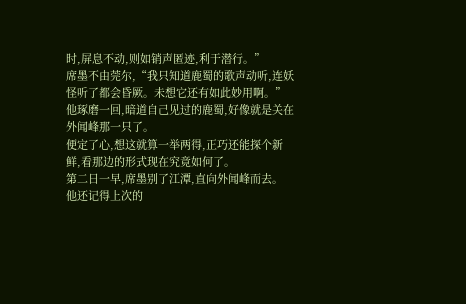时,屏息不动,则如销声匿迹,利于潜行。”
席墨不由莞尔,“我只知道鹿蜀的歌声动听,连妖怪听了都会昏厥。未想它还有如此妙用啊。”
他琢磨一回,暗道自己见过的鹿蜀,好像就是关在外闻峰那一只了。
便定了心,想这就算一举两得,正巧还能探个新鲜,看那边的形式现在究竟如何了。
第二日一早,席墨别了江潭,直向外闻峰而去。
他还记得上次的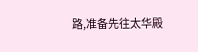路,准备先往太华殿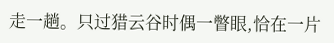走一趟。只过猎云谷时偶一瞥眼,恰在一片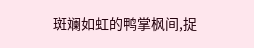斑斓如虹的鸭掌枫间,捉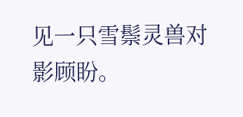见一只雪鬃灵兽对影顾盼。